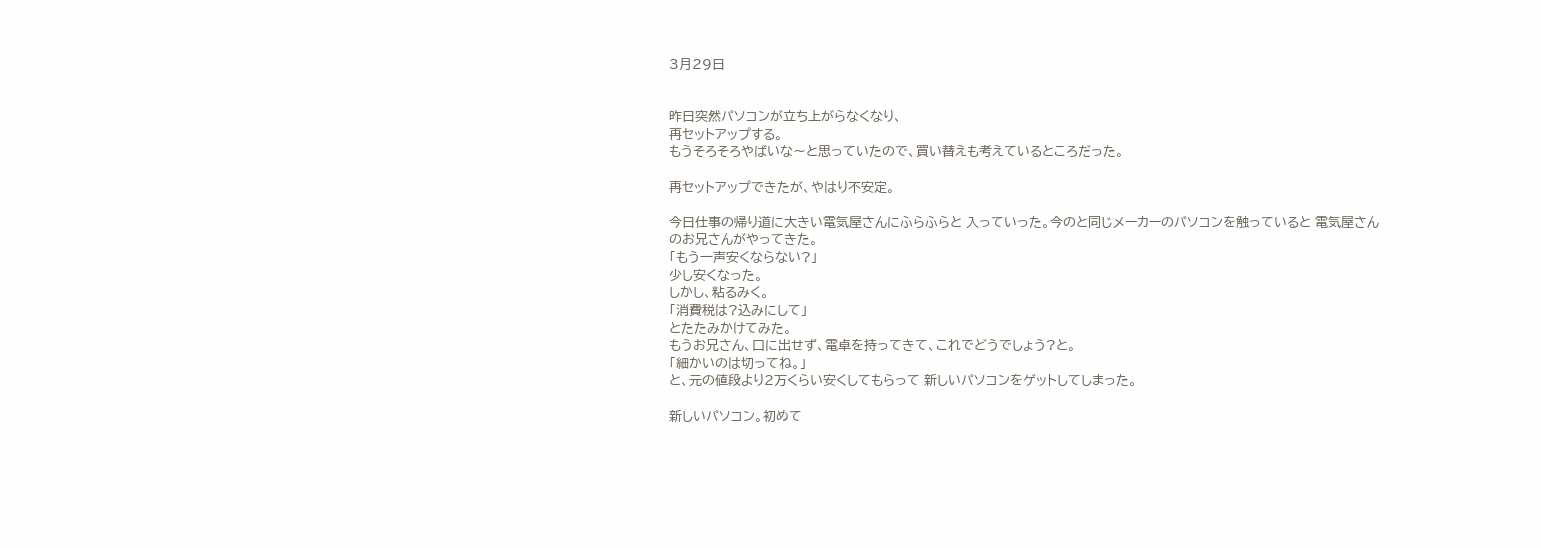3月29日


昨日突然パソコンが立ち上がらなくなり、
再セットアップする。
もうそろそろやばいな〜と思っていたので、買い替えも考えているところだった。

再セットアップできたが、やはり不安定。

今日仕事の帰り道に大きい電気屋さんにふらふらと 入っていった。今のと同じメーカーのパソコンを触っていると 電気屋さんのお兄さんがやってきた。
「もう一声安くならない?」
少し安くなった。
しかし、粘るみく。
「消費税は?込みにして」
とたたみかけてみた。
もうお兄さん、口に出せず、電卓を持ってきて、これでどうでしょう?と。
「細かいのは切ってね。」
と、元の値段より2万くらい安くしてもらって 新しいパソコンをゲットしてしまった。

新しいパソコン。初めて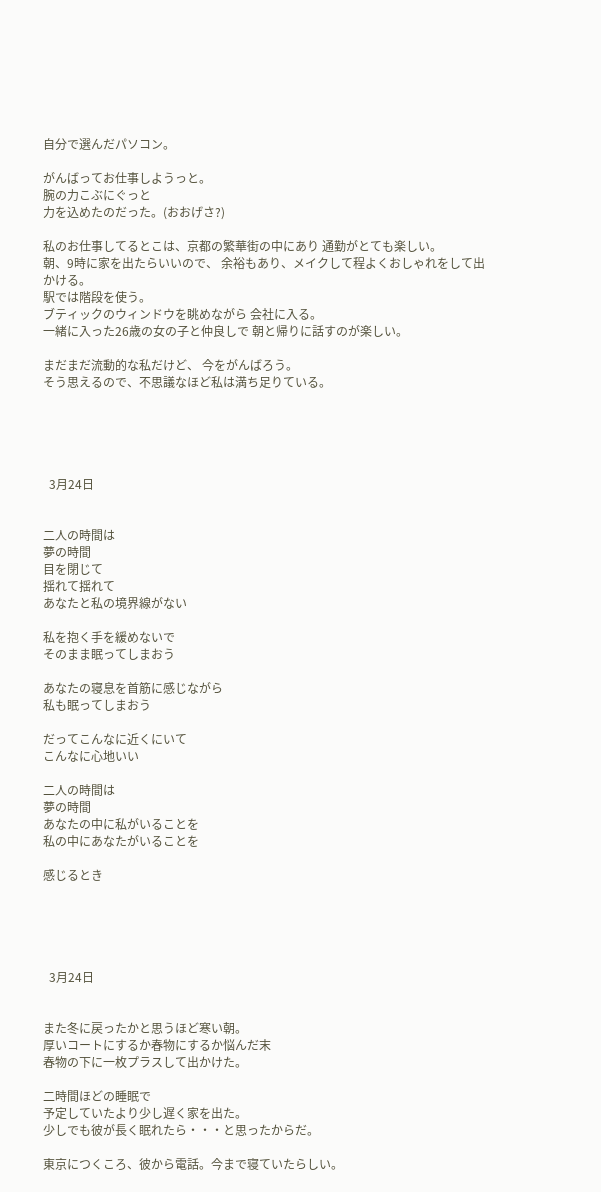自分で選んだパソコン。

がんばってお仕事しようっと。
腕の力こぶにぐっと
力を込めたのだった。(おおげさ?)

私のお仕事してるとこは、京都の繁華街の中にあり 通勤がとても楽しい。
朝、9時に家を出たらいいので、 余裕もあり、メイクして程よくおしゃれをして出かける。
駅では階段を使う。
ブティックのウィンドウを眺めながら 会社に入る。
一緒に入った26歳の女の子と仲良しで 朝と帰りに話すのが楽しい。

まだまだ流動的な私だけど、 今をがんばろう。
そう思えるので、不思議なほど私は満ち足りている。





  3月24日


二人の時間は
夢の時間
目を閉じて
揺れて揺れて
あなたと私の境界線がない

私を抱く手を緩めないで
そのまま眠ってしまおう

あなたの寝息を首筋に感じながら
私も眠ってしまおう

だってこんなに近くにいて
こんなに心地いい

二人の時間は
夢の時間
あなたの中に私がいることを
私の中にあなたがいることを

感じるとき





  3月24日


また冬に戻ったかと思うほど寒い朝。
厚いコートにするか春物にするか悩んだ末
春物の下に一枚プラスして出かけた。

二時間ほどの睡眠で
予定していたより少し遅く家を出た。
少しでも彼が長く眠れたら・・・と思ったからだ。

東京につくころ、彼から電話。今まで寝ていたらしい。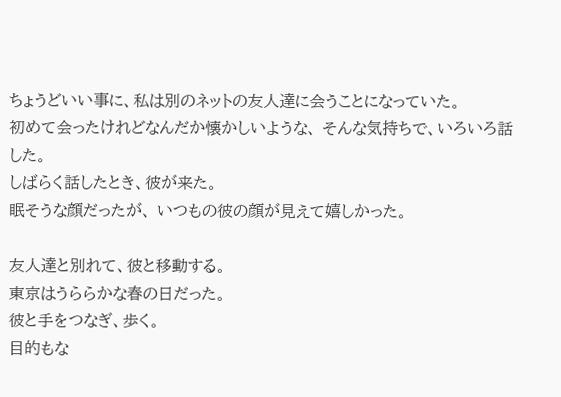ちょうどいい事に、私は別のネットの友人達に会うことになっていた。
初めて会ったけれどなんだか懐かしいような、 そんな気持ちで、いろいろ話した。
しばらく話したとき、彼が来た。
眠そうな顔だったが、 いつもの彼の顔が見えて嬉しかった。

友人達と別れて、彼と移動する。
東京はうららかな春の日だった。
彼と手をつなぎ、歩く。
目的もな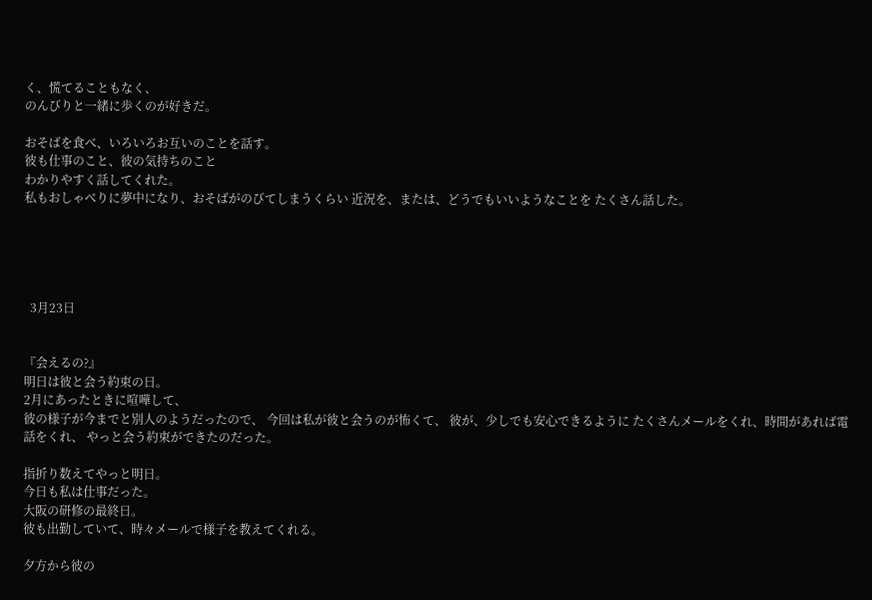く、慌てることもなく、
のんびりと一緒に歩くのが好きだ。

おそばを食べ、いろいろお互いのことを話す。
彼も仕事のこと、彼の気持ちのこと
わかりやすく話してくれた。
私もおしゃべりに夢中になり、おそばがのびてしまうくらい 近況を、または、どうでもいいようなことを たくさん話した。





  3月23日


『会えるの?』
明日は彼と会う約束の日。
2月にあったときに喧嘩して、
彼の様子が今までと別人のようだったので、 今回は私が彼と会うのが怖くて、 彼が、少しでも安心できるように たくさんメールをくれ、時間があれば電話をくれ、 やっと会う約束ができたのだった。

指折り数えてやっと明日。
今日も私は仕事だった。
大阪の研修の最終日。
彼も出勤していて、時々メールで様子を教えてくれる。

夕方から彼の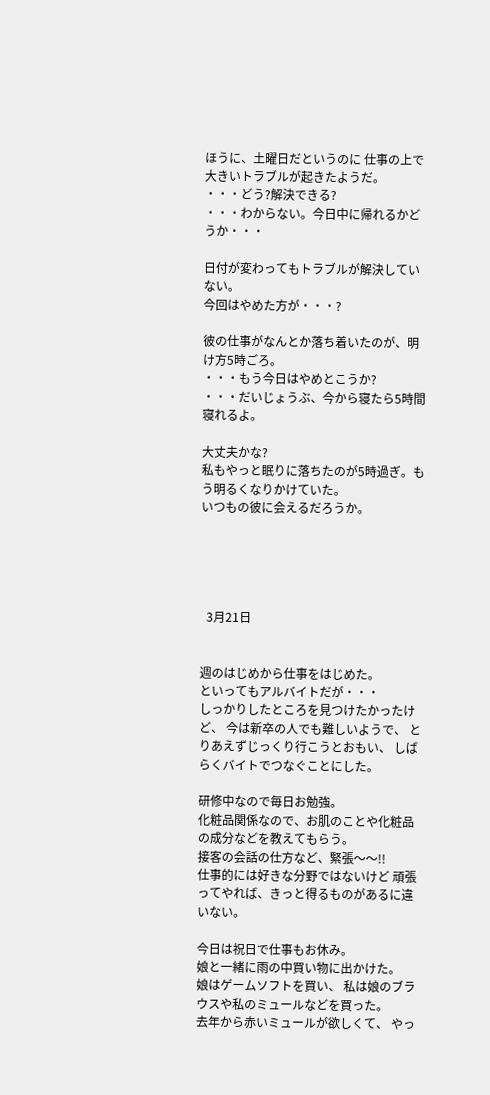ほうに、土曜日だというのに 仕事の上で大きいトラブルが起きたようだ。
・・・どう?解決できる?
・・・わからない。今日中に帰れるかどうか・・・

日付が変わってもトラブルが解決していない。
今回はやめた方が・・・?

彼の仕事がなんとか落ち着いたのが、明け方5時ごろ。
・・・もう今日はやめとこうか?
・・・だいじょうぶ、今から寝たら5時間寝れるよ。

大丈夫かな?
私もやっと眠りに落ちたのが5時過ぎ。もう明るくなりかけていた。
いつもの彼に会えるだろうか。





  3月21日


週のはじめから仕事をはじめた。
といってもアルバイトだが・・・
しっかりしたところを見つけたかったけど、 今は新卒の人でも難しいようで、 とりあえずじっくり行こうとおもい、 しばらくバイトでつなぐことにした。

研修中なので毎日お勉強。
化粧品関係なので、お肌のことや化粧品の成分などを教えてもらう。
接客の会話の仕方など、緊張〜〜!!
仕事的には好きな分野ではないけど 頑張ってやれば、きっと得るものがあるに違いない。

今日は祝日で仕事もお休み。
娘と一緒に雨の中買い物に出かけた。
娘はゲームソフトを買い、 私は娘のブラウスや私のミュールなどを買った。
去年から赤いミュールが欲しくて、 やっ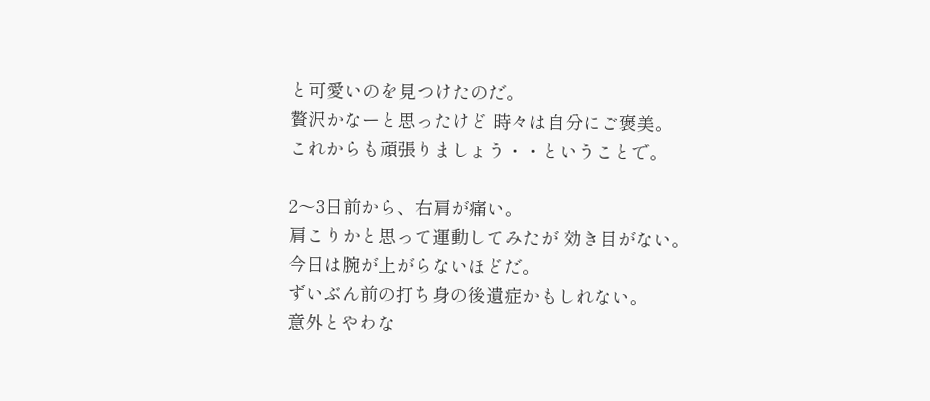と可愛いのを見つけたのだ。
贅沢かなーと思ったけど 時々は自分にご褒美。
これからも頑張りましょう・・ということで。

2〜3日前から、右肩が痛い。
肩こりかと思って運動してみたが 効き目がない。
今日は腕が上がらないほどだ。
ずいぶん前の打ち身の後遺症かもしれない。
意外とやわな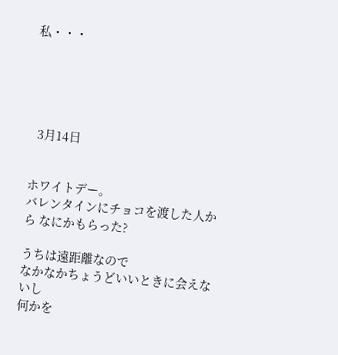私・・・





  3月14日


ホワイトデー。
バレンタインにチョコを渡した人から なにかもらった?

うちは遠距離なので
なかなかちょうどいいときに会えないし
何かを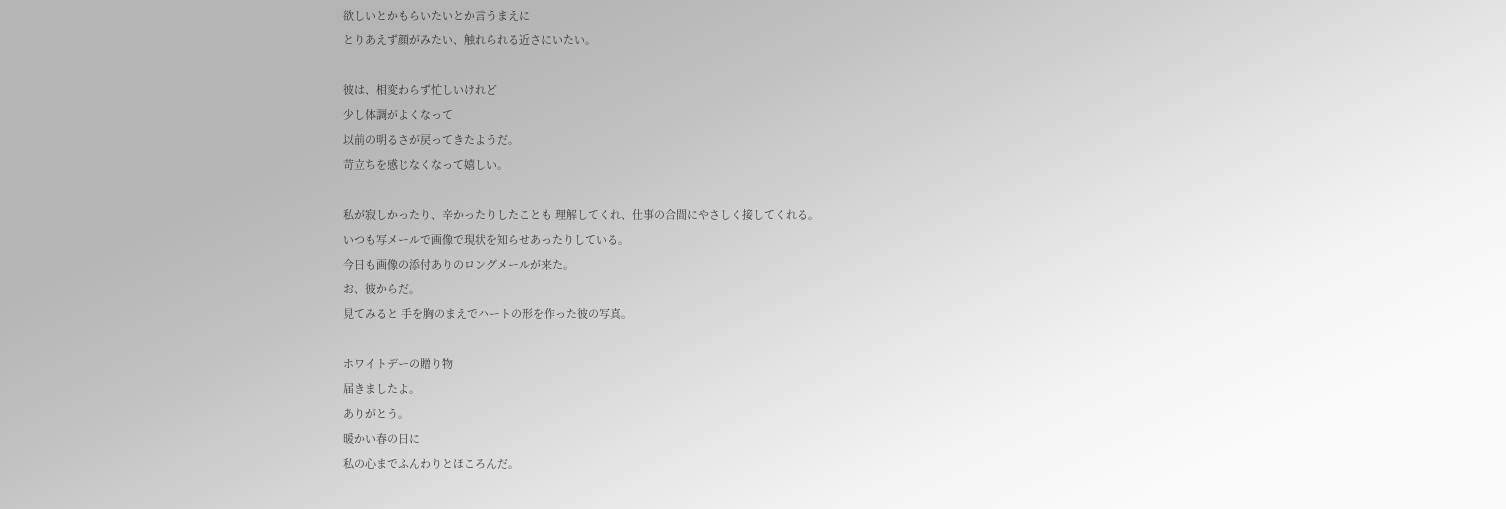欲しいとかもらいたいとか言うまえに
とりあえず顔がみたい、触れられる近さにいたい。

彼は、相変わらず忙しいけれど
少し体調がよくなって
以前の明るさが戻ってきたようだ。
苛立ちを感じなくなって嬉しい。

私が寂しかったり、辛かったりしたことも 理解してくれ、仕事の合間にやさしく接してくれる。
いつも写メールで画像で現状を知らせあったりしている。
今日も画像の添付ありのロングメールが来た。
お、彼からだ。
見てみると 手を胸のまえでハートの形を作った彼の写真。

ホワイトデーの贈り物
届きましたよ。
ありがとう。
暖かい春の日に
私の心までふんわりとほころんだ。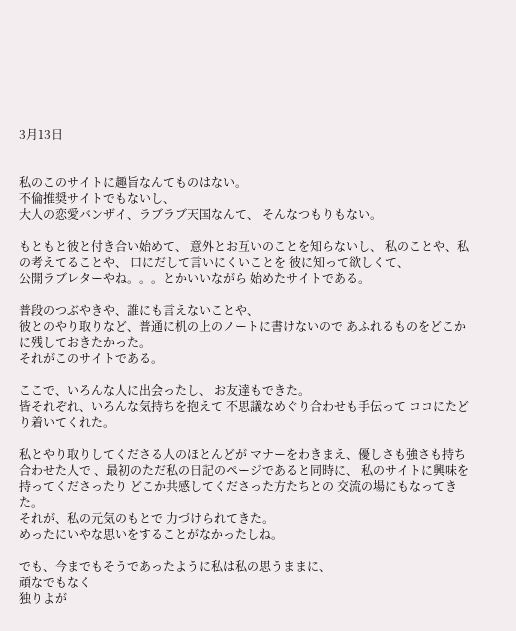3月13日


私のこのサイトに趣旨なんてものはない。
不倫推奨サイトでもないし、
大人の恋愛バンザイ、ラブラブ天国なんて、 そんなつもりもない。

もともと彼と付き合い始めて、 意外とお互いのことを知らないし、 私のことや、私の考えてることや、 口にだして言いにくいことを 彼に知って欲しくて、
公開ラブレターやね。。。とかいいながら 始めたサイトである。

普段のつぶやきや、誰にも言えないことや、
彼とのやり取りなど、普通に机の上のノートに書けないので あふれるものをどこかに残しておきたかった。
それがこのサイトである。

ここで、いろんな人に出会ったし、 お友達もできた。
皆それぞれ、いろんな気持ちを抱えて 不思議なめぐり合わせも手伝って ココにたどり着いてくれた。

私とやり取りしてくださる人のほとんどが マナーをわきまえ、優しさも強さも持ち合わせた人で 、最初のただ私の日記のページであると同時に、 私のサイトに興味を持ってくださったり どこか共感してくださった方たちとの 交流の場にもなってきた。
それが、私の元気のもとで 力づけられてきた。
めったにいやな思いをすることがなかったしね。

でも、今までもそうであったように私は私の思うままに、
頑なでもなく
独りよが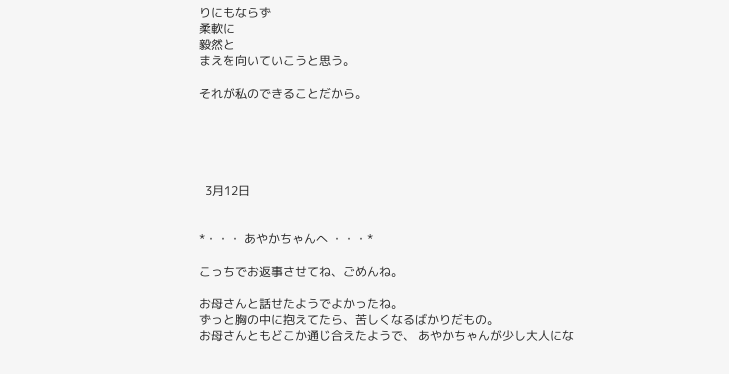りにもならず
柔軟に
毅然と
まえを向いていこうと思う。

それが私のできることだから。





  3月12日


*・・・ あやかちゃんへ ・・・*

こっちでお返事させてね、ごめんね。

お母さんと話せたようでよかったね。
ずっと胸の中に抱えてたら、苦しくなるばかりだもの。
お母さんともどこか通じ合えたようで、 あやかちゃんが少し大人にな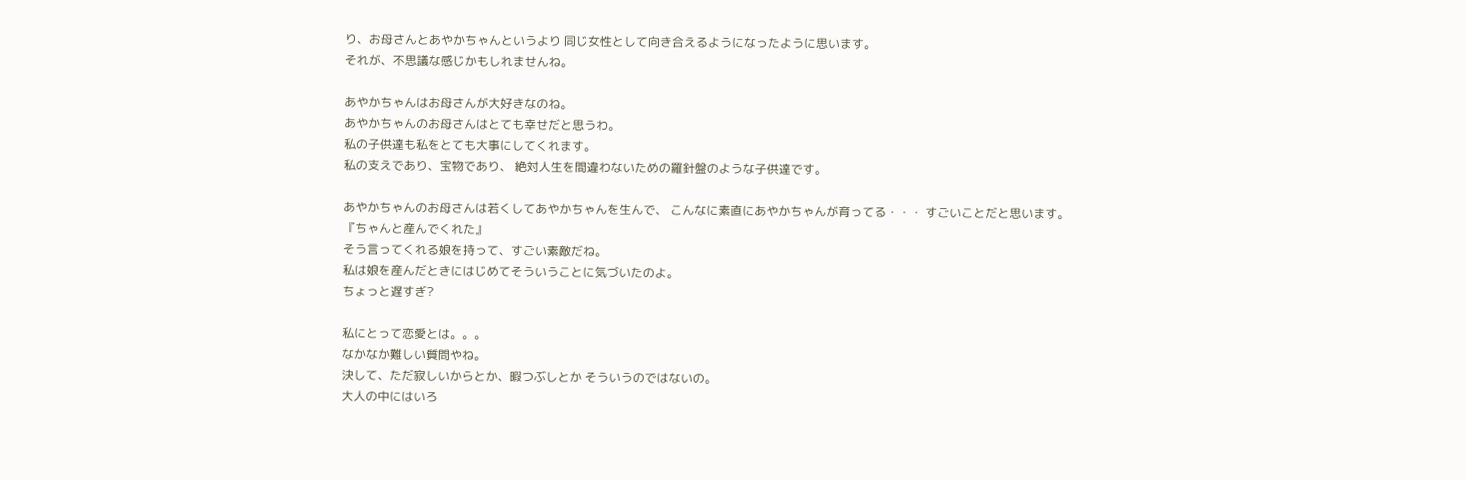り、お母さんとあやかちゃんというより 同じ女性として向き合えるようになったように思います。
それが、不思議な感じかもしれませんね。

あやかちゃんはお母さんが大好きなのね。
あやかちゃんのお母さんはとても幸せだと思うわ。
私の子供達も私をとても大事にしてくれます。
私の支えであり、宝物であり、 絶対人生を間違わないための羅針盤のような子供達です。

あやかちゃんのお母さんは若くしてあやかちゃんを生んで、 こんなに素直にあやかちゃんが育ってる・・・ すごいことだと思います。
『ちゃんと産んでくれた』
そう言ってくれる娘を持って、すごい素敵だね。
私は娘を産んだときにはじめてそういうことに気づいたのよ。
ちょっと遅すぎ?

私にとって恋愛とは。。。
なかなか難しい質問やね。
決して、ただ寂しいからとか、暇つぶしとか そういうのではないの。
大人の中にはいろ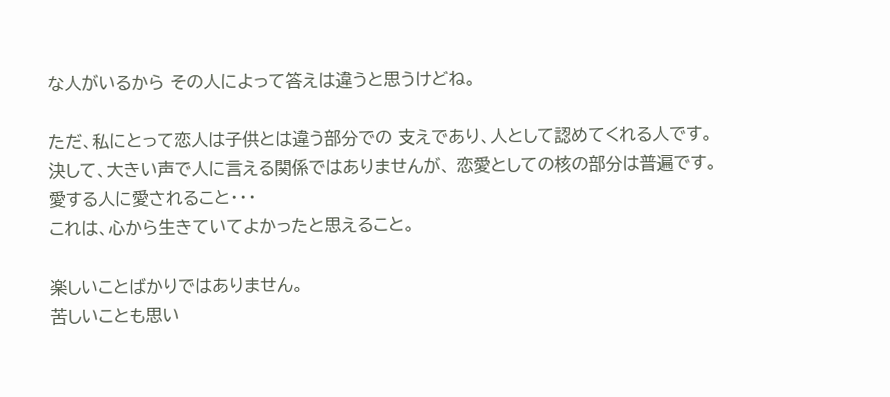な人がいるから その人によって答えは違うと思うけどね。

ただ、私にとって恋人は子供とは違う部分での 支えであり、人として認めてくれる人です。
決して、大きい声で人に言える関係ではありませんが、 恋愛としての核の部分は普遍です。
愛する人に愛されること・・・
これは、心から生きていてよかったと思えること。

楽しいことばかりではありません。
苦しいことも思い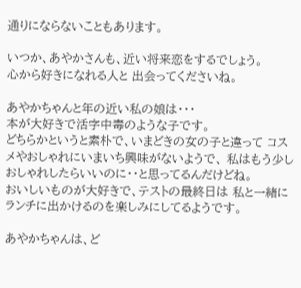通りにならないこともあります。

いつか、あやかさんも、近い将来恋をするでしょう。
心から好きになれる人と 出会ってくださいね。

あやかちゃんと年の近い私の娘は・・・
本が大好きで活字中毒のような子です。
どちらかというと素朴で、いまどきの女の子と違って コスメやおしゃれにいまいち興味がないようで、 私はもう少しおしゃれしたらいいのに・・と思ってるんだけどね。
おいしいものが大好きで、テストの最終日は 私と一緒にランチに出かけるのを楽しみにしてるようです。

あやかちゃんは、ど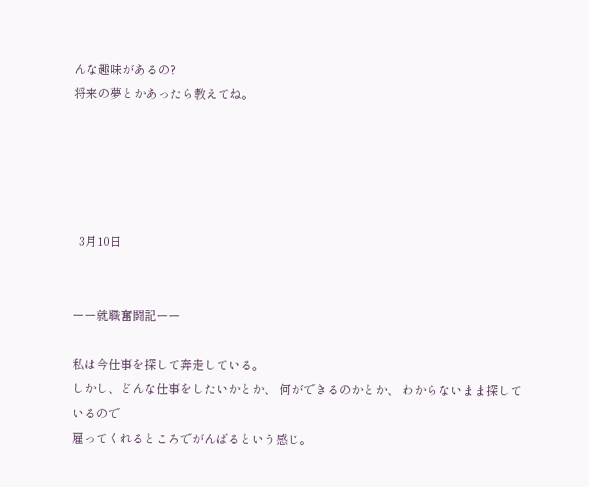んな趣味があるの?
将来の夢とかあったら教えてね。





  3月10日


ーー就職奮闘記ーー

私は今仕事を探して奔走している。
しかし、どんな仕事をしたいかとか、 何ができるのかとか、 わからないまま探しているので
雇ってくれるところでがんばるという感じ。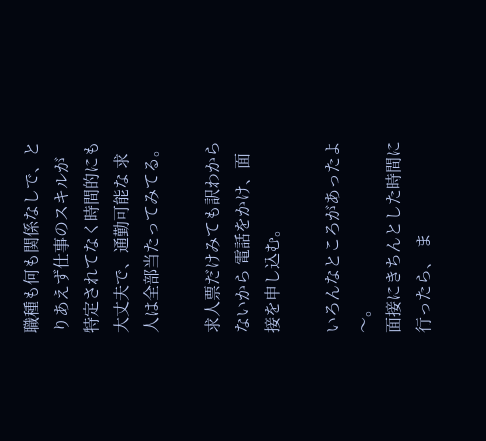職種も何も関係なしで、とりあえず仕事のスキルが 特定されてなく時間的にも大丈夫で、通勤可能な 求人は全部当たってみてる。

求人票だけみても訳わからないから 電話をかけ、面接を申し込む。

いろんなところがあったよ〜。
面接にきちんとした時間に行ったら、 ま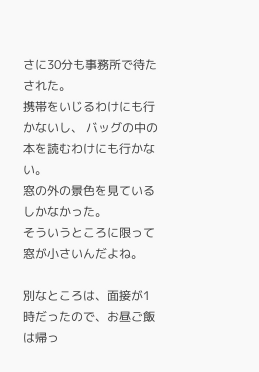さに30分も事務所で待たされた。
携帯をいじるわけにも行かないし、 バッグの中の本を読むわけにも行かない。
窓の外の景色を見ているしかなかった。
そういうところに限って窓が小さいんだよね。

別なところは、面接が1時だったので、お昼ご飯は帰っ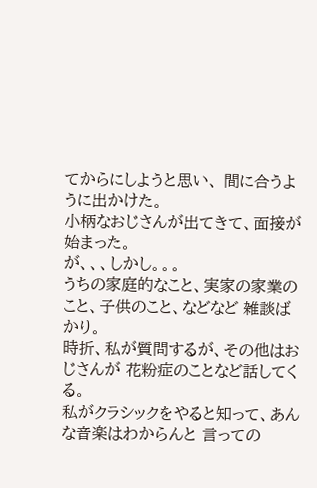てからにしようと思い、 間に合うように出かけた。
小柄なおじさんが出てきて、面接が始まった。
が、、、しかし。。。
うちの家庭的なこと、実家の家業のこと、子供のこと、などなど 雑談ばかり。
時折、私が質問するが、その他はおじさんが 花粉症のことなど話してくる。
私がクラシックをやると知って、あんな音楽はわからんと 言っての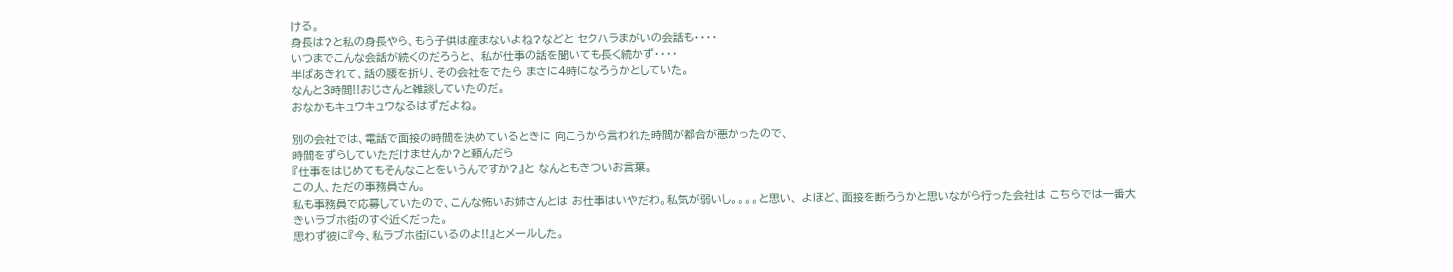ける。
身長は?と私の身長やら、もう子供は産まないよね?などと セクハラまがいの会話も・・・・
いつまでこんな会話が続くのだろうと、 私が仕事の話を聞いても長く続かず・・・・
半ばあきれて、話の腰を折り、その会社をでたら まさに4時になろうかとしていた。
なんと3時間!!おじさんと雑談していたのだ。
おなかもキュウキュウなるはずだよね。

別の会社では、電話で面接の時間を決めているときに 向こうから言われた時間が都合が悪かったので、
時間をずらしていただけませんか?と頼んだら
『仕事をはじめてもそんなことをいうんですか?』と なんともきついお言葉。
この人、ただの事務員さん。
私も事務員で応募していたので、こんな怖いお姉さんとは お仕事はいやだわ。私気が弱いし。。。。と思い、 よほど、面接を断ろうかと思いながら行った会社は こちらでは一番大きいラブホ街のすぐ近くだった。
思わず彼に『今、私ラブホ街にいるのよ!!』とメールした。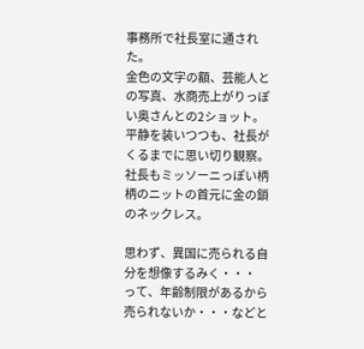事務所で社長室に通された。
金色の文字の額、芸能人との写真、水商売上がりっぽい奥さんとの2ショット。
平静を装いつつも、社長がくるまでに思い切り観察。
社長もミッソーニっぽい柄柄のニットの首元に金の鎖のネックレス。

思わず、異国に売られる自分を想像するみく・・・
って、年齢制限があるから売られないか・・・などと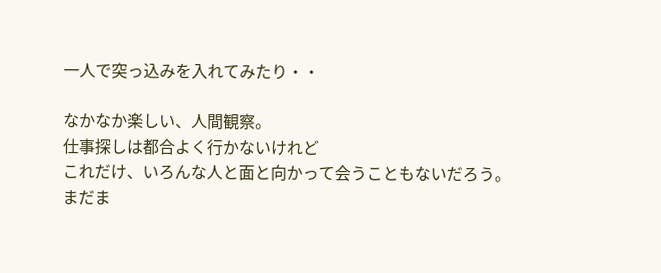一人で突っ込みを入れてみたり・・

なかなか楽しい、人間観察。
仕事探しは都合よく行かないけれど
これだけ、いろんな人と面と向かって会うこともないだろう。
まだま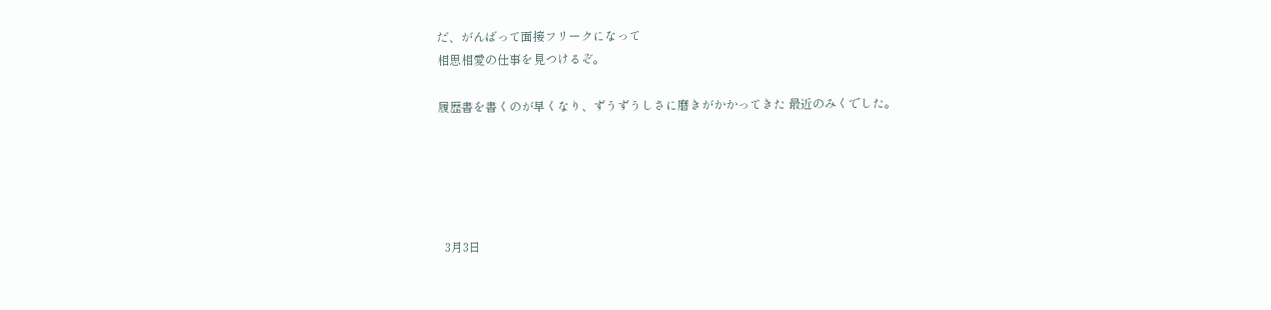だ、がんばって面接フリークになって
相思相愛の仕事を見つけるぞ。

履歴書を書くのが早くなり、ずうずうしさに磨きがかかってきた 最近のみくでした。





  3月3日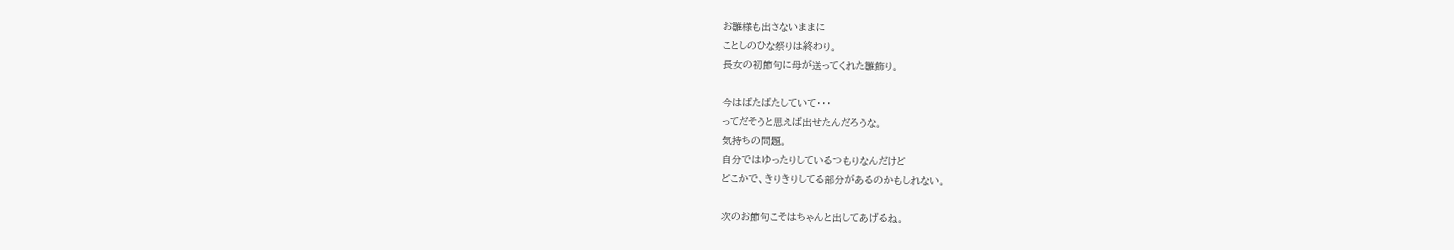お雛様も出さないままに
ことしのひな祭りは終わり。
長女の初節句に母が送ってくれた雛飾り。

今はばたばたしていて・・・
ってだそうと思えば出せたんだろうな。
気持ちの問題。
自分ではゆったりしているつもりなんだけど
どこかで、きりきりしてる部分があるのかもしれない。

次のお節句こそはちゃんと出してあげるね。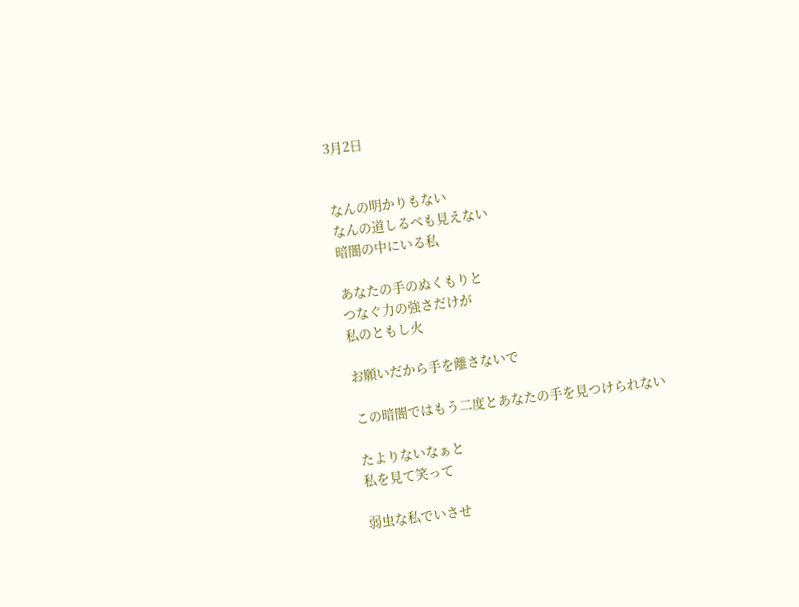3月2日


なんの明かりもない
なんの道しるべも見えない
暗闇の中にいる私

あなたの手のぬくもりと
つなぐ力の強さだけが
私のともし火

お願いだから手を離さないで

この暗闇ではもう二度とあなたの手を見つけられない

たよりないなぁと
私を見て笑って

弱虫な私でいさせ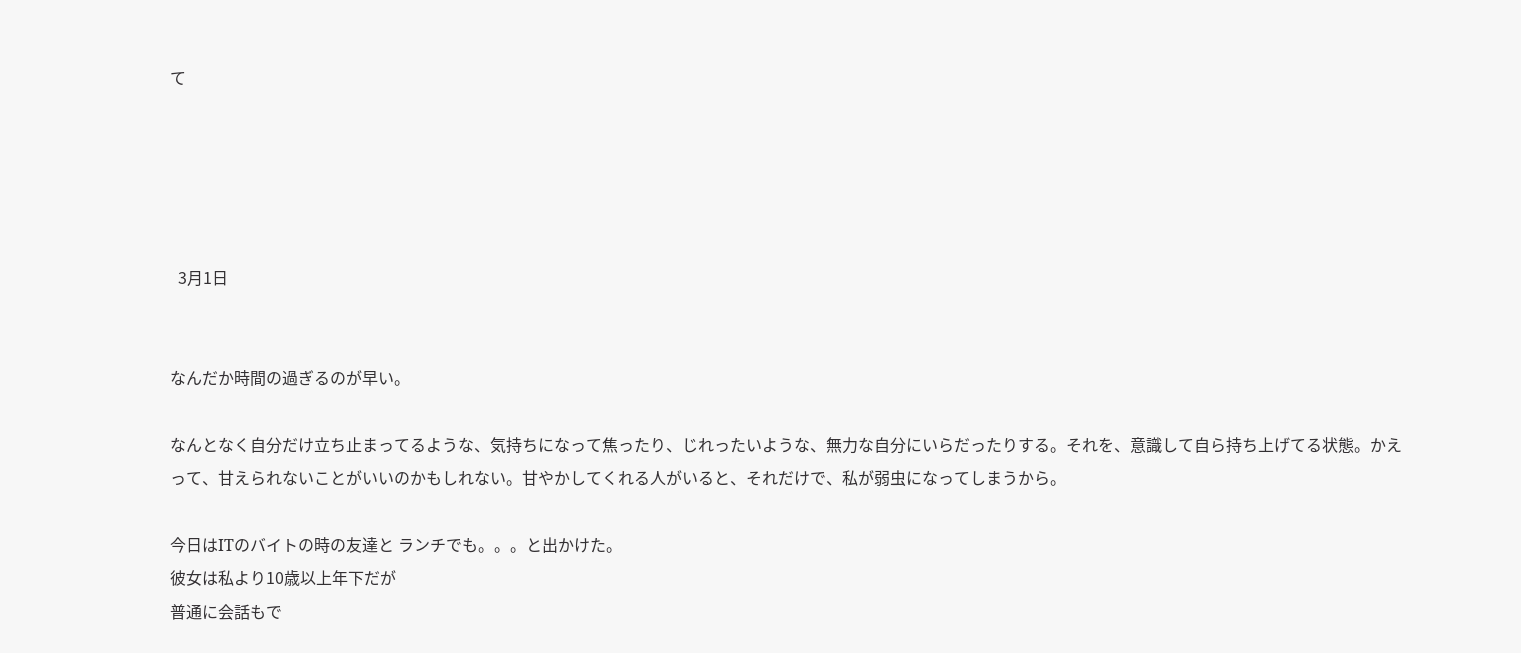て





  3月1日


なんだか時間の過ぎるのが早い。

なんとなく自分だけ立ち止まってるような、気持ちになって焦ったり、じれったいような、無力な自分にいらだったりする。それを、意識して自ら持ち上げてる状態。かえって、甘えられないことがいいのかもしれない。甘やかしてくれる人がいると、それだけで、私が弱虫になってしまうから。

今日はITのバイトの時の友達と ランチでも。。。と出かけた。
彼女は私より10歳以上年下だが
普通に会話もで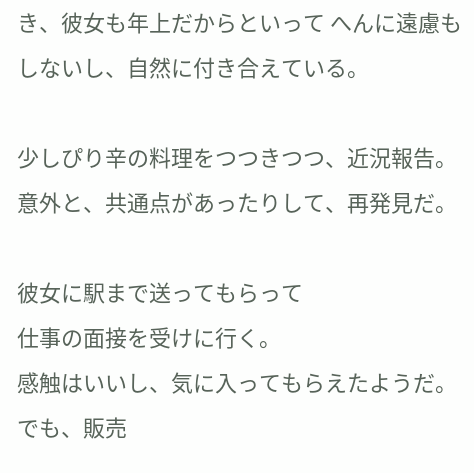き、彼女も年上だからといって へんに遠慮もしないし、自然に付き合えている。

少しぴり辛の料理をつつきつつ、近況報告。意外と、共通点があったりして、再発見だ。

彼女に駅まで送ってもらって
仕事の面接を受けに行く。
感触はいいし、気に入ってもらえたようだ。
でも、販売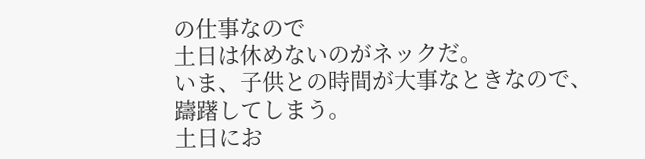の仕事なので
土日は休めないのがネックだ。
いま、子供との時間が大事なときなので、躊躇してしまう。
土日にお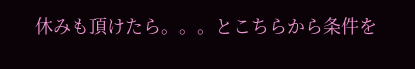休みも頂けたら。。。とこちらから条件を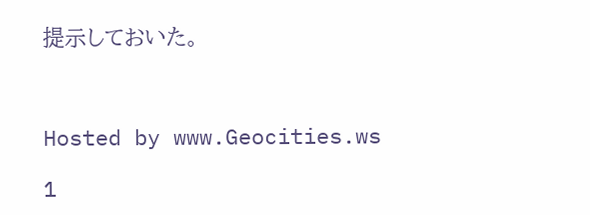提示しておいた。



Hosted by www.Geocities.ws

1